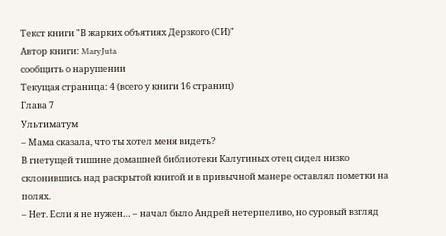Текст книги "В жарких объятиях Дерзкого (СИ)"
Автор книги: MaryJuta
сообщить о нарушении
Текущая страница: 4 (всего у книги 16 страниц)
Глава 7
Ультиматум
– Мама сказала, что ты хотел меня видеть?
В гнетущей тишине домашней библиотеки Калугиных отец сидел низко склонившись над раскрытой книгой и в привычной манере оставлял пометки на полях.
– Нет. Если я не нужен… – начал было Андрей нетерпеливо, но суровый взгляд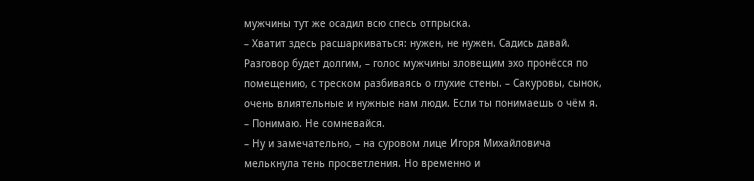мужчины тут же осадил всю спесь отпрыска.
– Хватит здесь расшаркиваться: нужен, не нужен. Садись давай. Разговор будет долгим, – голос мужчины зловещим эхо пронёсся по помещению, с треском разбиваясь о глухие стены. – Сакуровы, сынок, очень влиятельные и нужные нам люди. Если ты понимаешь о чём я.
– Понимаю. Не сомневайся.
– Ну и замечательно, – на суровом лице Игоря Михайловича мелькнула тень просветления. Но временно и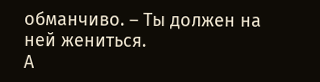обманчиво. – Ты должен на ней жениться.
А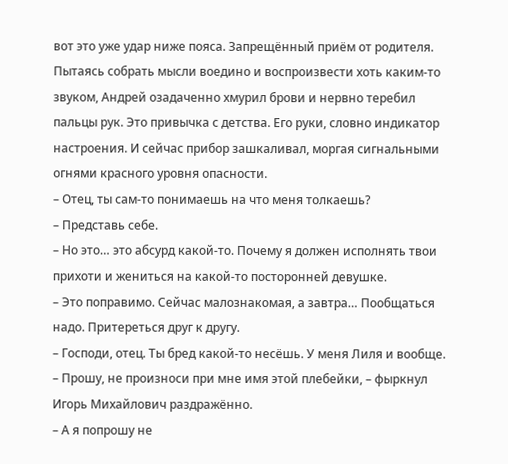вот это уже удар ниже пояса. Запрещённый приём от родителя. Пытаясь собрать мысли воедино и воспроизвести хоть каким-то звуком, Андрей озадаченно хмурил брови и нервно теребил пальцы рук. Это привычка с детства. Его руки, словно индикатор настроения. И сейчас прибор зашкаливал, моргая сигнальными огнями красного уровня опасности.
– Отец, ты сам-то понимаешь на что меня толкаешь?
– Представь себе.
– Но это… это абсурд какой-то. Почему я должен исполнять твои прихоти и жениться на какой-то посторонней девушке.
– Это поправимо. Сейчас малознакомая, а завтра… Пообщаться надо. Притереться друг к другу.
– Господи, отец. Ты бред какой-то несёшь. У меня Лиля и вообще.
– Прошу, не произноси при мне имя этой плебейки, – фыркнул Игорь Михайлович раздражённо.
– А я попрошу не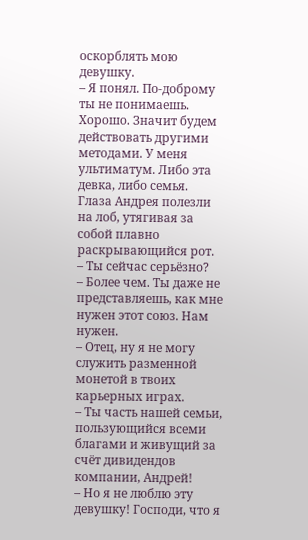оскорблять мою девушку.
– Я понял. По-доброму ты не понимаешь. Хорошо. Значит будем действовать другими методами. У меня ультиматум. Либо эта девка, либо семья.
Глаза Андрея полезли на лоб, утягивая за собой плавно раскрывающийся рот.
– Ты сейчас серьёзно?
– Более чем. Ты даже не представляешь, как мне нужен этот союз. Нам нужен.
– Отец, ну я не могу служить разменной монетой в твоих карьерных играх.
– Ты часть нашей семьи, пользующийся всеми благами и живущий за счёт дивидендов компании, Андрей!
– Но я не люблю эту девушку! Господи, что я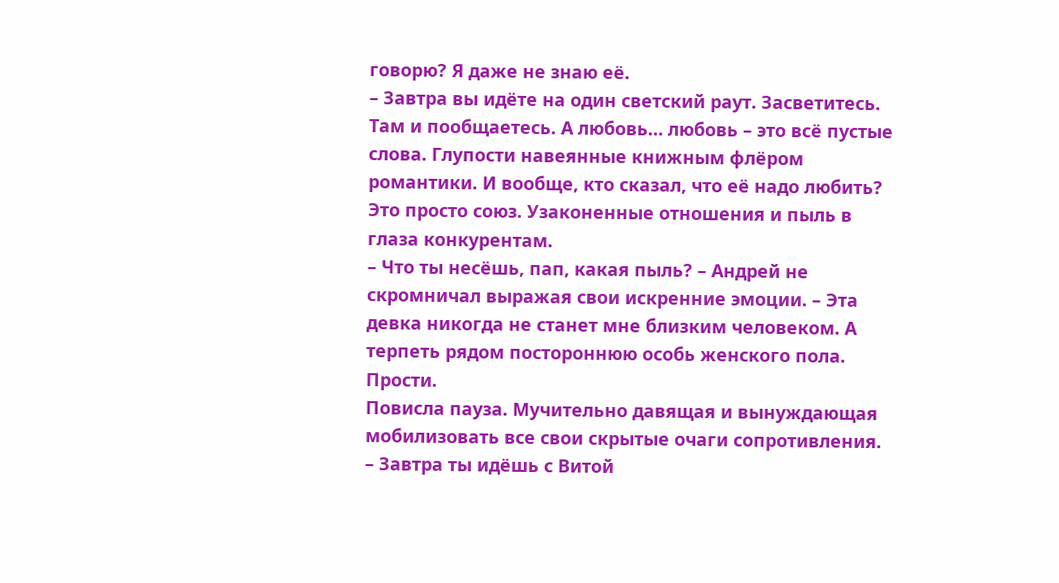говорю? Я даже не знаю её.
– Завтра вы идёте на один светский раут. Засветитесь. Там и пообщаетесь. А любовь… любовь – это всё пустые слова. Глупости навеянные книжным флёром романтики. И вообще, кто сказал, что её надо любить? Это просто союз. Узаконенные отношения и пыль в глаза конкурентам.
– Что ты несёшь, пап, какая пыль? – Андрей не скромничал выражая свои искренние эмоции. – Эта девка никогда не станет мне близким человеком. А терпеть рядом постороннюю особь женского пола. Прости.
Повисла пауза. Мучительно давящая и вынуждающая мобилизовать все свои скрытые очаги сопротивления.
– Завтра ты идёшь с Витой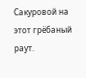Сакуровой на этот грёбаный раут.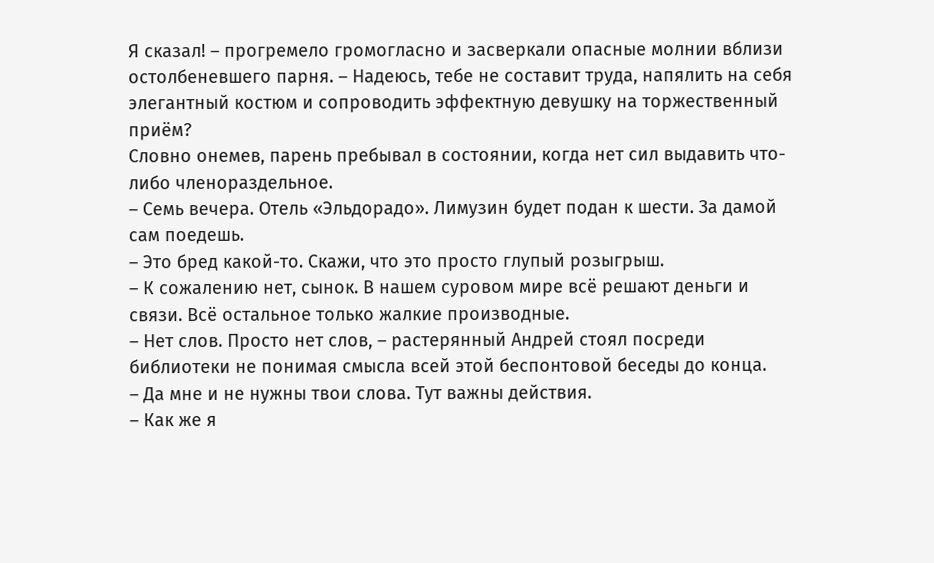Я сказал! – прогремело громогласно и засверкали опасные молнии вблизи остолбеневшего парня. – Надеюсь, тебе не составит труда, напялить на себя элегантный костюм и сопроводить эффектную девушку на торжественный приём?
Словно онемев, парень пребывал в состоянии, когда нет сил выдавить что-либо членораздельное.
– Семь вечера. Отель «Эльдорадо». Лимузин будет подан к шести. За дамой сам поедешь.
– Это бред какой-то. Скажи, что это просто глупый розыгрыш.
– К сожалению нет, сынок. В нашем суровом мире всё решают деньги и связи. Всё остальное только жалкие производные.
– Нет слов. Просто нет слов, – растерянный Андрей стоял посреди библиотеки не понимая смысла всей этой беспонтовой беседы до конца.
– Да мне и не нужны твои слова. Тут важны действия.
– Как же я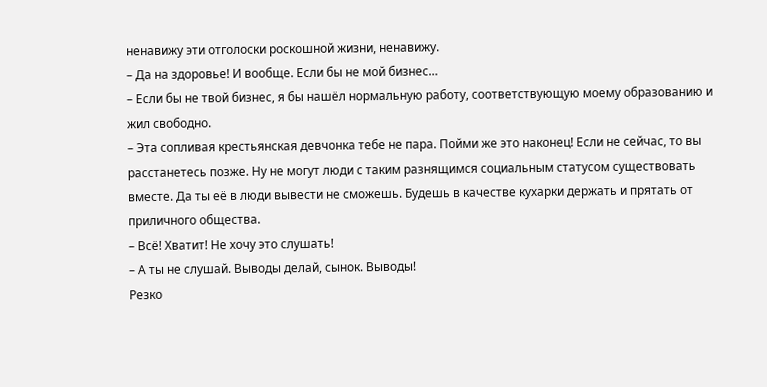ненавижу эти отголоски роскошной жизни, ненавижу.
– Да на здоровье! И вообще. Если бы не мой бизнес…
– Если бы не твой бизнес, я бы нашёл нормальную работу, соответствующую моему образованию и жил свободно.
– Эта сопливая крестьянская девчонка тебе не пара. Пойми же это наконец! Если не сейчас, то вы расстанетесь позже. Ну не могут люди с таким разнящимся социальным статусом существовать вместе. Да ты её в люди вывести не сможешь. Будешь в качестве кухарки держать и прятать от приличного общества.
– Всё! Хватит! Не хочу это слушать!
– А ты не слушай. Выводы делай, сынок. Выводы!
Резко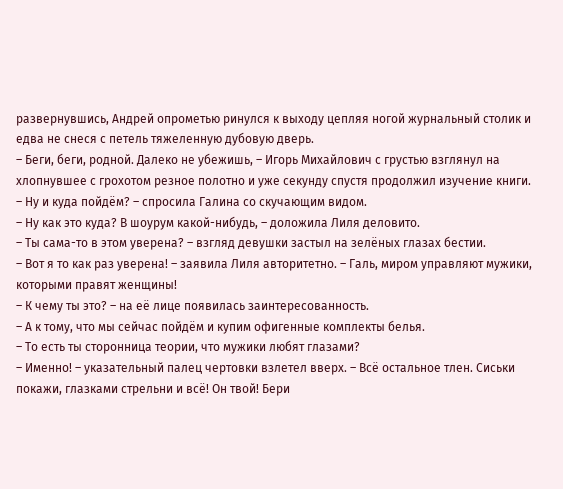развернувшись, Андрей опрометью ринулся к выходу цепляя ногой журнальный столик и едва не снеся с петель тяжеленную дубовую дверь.
– Беги, беги, родной. Далеко не убежишь, – Игорь Михайлович с грустью взглянул на хлопнувшее с грохотом резное полотно и уже секунду спустя продолжил изучение книги.
– Ну и куда пойдём? – спросила Галина со скучающим видом.
– Ну как это куда? В шоурум какой-нибудь, – доложила Лиля деловито.
– Ты сама-то в этом уверена? – взгляд девушки застыл на зелёных глазах бестии.
– Вот я то как раз уверена! – заявила Лиля авторитетно. – Галь, миром управляют мужики, которыми правят женщины!
– К чему ты это? – на её лице появилась заинтересованность.
– А к тому, что мы сейчас пойдём и купим офигенные комплекты белья.
– То есть ты сторонница теории, что мужики любят глазами?
– Именно! – указательный палец чертовки взлетел вверх. – Всё остальное тлен. Сиськи покажи, глазками стрельни и всё! Он твой! Бери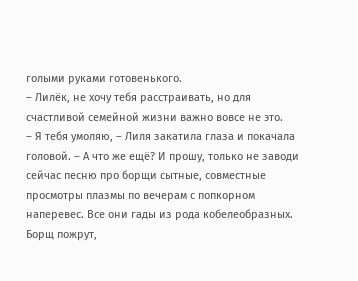голыми руками готовенького.
– Лилёк, не хочу тебя расстраивать, но для счастливой семейной жизни важно вовсе не это.
– Я тебя умоляю, – Лиля закатила глаза и покачала головой. – А что же ещё? И прошу, только не заводи сейчас песню про борщи сытные, совместные просмотры плазмы по вечерам с попкорном наперевес. Все они гады из рода кобелеобразных. Борщ пожрут,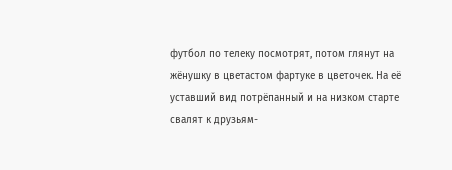футбол по телеку посмотрят, потом глянут на жёнушку в цветастом фартуке в цветочек. На её уставший вид потрёпанный и на низком старте свалят к друзьям-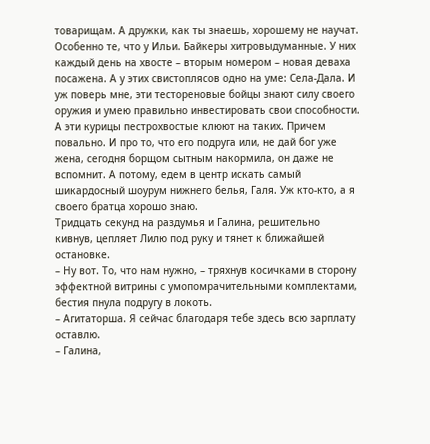товарищам. А дружки, как ты знаешь, хорошему не научат. Особенно те, что у Ильи. Байкеры хитровыдуманные. У них каждый день на хвосте – вторым номером – новая деваха посажена. А у этих свистоплясов одно на уме: Села-Дала. И уж поверь мне, эти тестореновые бойцы знают силу своего оружия и умею правильно инвестировать свои способности. А эти курицы пестрохвостые клюют на таких. Причем повально. И про то, что его подруга или, не дай бог уже жена, сегодня борщом сытным накормила, он даже не вспомнит. А потому, едем в центр искать самый шикардосный шоурум нижнего белья, Галя. Уж кто-кто, а я своего братца хорошо знаю.
Тридцать секунд на раздумья и Галина, решительно кивнув, цепляет Лилю под руку и тянет к ближайшей остановке.
– Ну вот. То, что нам нужно, – тряхнув косичками в сторону эффектной витрины с умопомрачительными комплектами, бестия пнула подругу в локоть.
– Агитаторша. Я сейчас благодаря тебе здесь всю зарплату оставлю.
– Галина,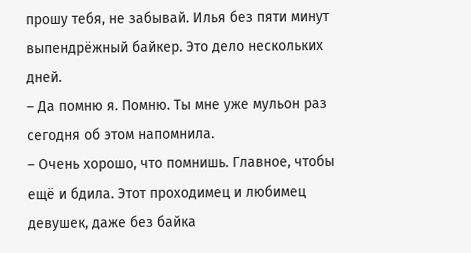прошу тебя, не забывай. Илья без пяти минут выпендрёжный байкер. Это дело нескольких дней.
– Да помню я. Помню. Ты мне уже мульон раз сегодня об этом напомнила.
– Очень хорошо, что помнишь. Главное, чтобы ещё и бдила. Этот проходимец и любимец девушек, даже без байка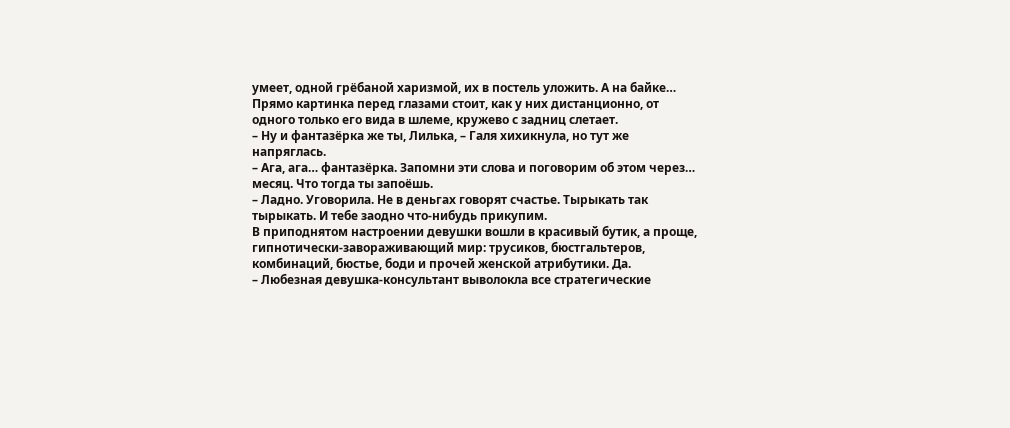умеет, одной грёбаной харизмой, их в постель уложить. А на байке… Прямо картинка перед глазами стоит, как у них дистанционно, от одного только его вида в шлеме, кружево с задниц слетает.
– Ну и фантазёрка же ты, Лилька, – Галя хихикнула, но тут же напряглась.
– Ага, ага… фантазёрка. Запомни эти слова и поговорим об этом через… месяц. Что тогда ты запоёшь.
– Ладно. Уговорила. Не в деньгах говорят счастье. Тырыкать так тырыкать. И тебе заодно что-нибудь прикупим.
В приподнятом настроении девушки вошли в красивый бутик, а проще, гипнотически-завораживающий мир: трусиков, бюстгальтеров, комбинаций, бюстье, боди и прочей женской атрибутики. Да.
– Любезная девушка-консультант выволокла все стратегические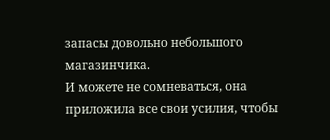запасы довольно небольшого магазинчика.
И можете не сомневаться, она приложила все свои усилия, чтобы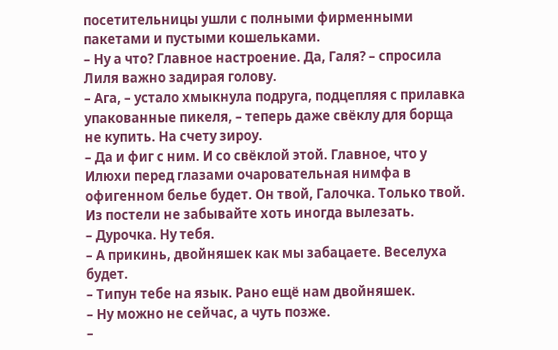посетительницы ушли с полными фирменными пакетами и пустыми кошельками.
– Ну а что? Главное настроение. Да, Галя? – спросила Лиля важно задирая голову.
– Ага, – устало хмыкнула подруга, подцепляя с прилавка упакованные пикеля, – теперь даже свёклу для борща не купить. На счету зироу.
– Да и фиг с ним. И со свёклой этой. Главное, что у Илюхи перед глазами очаровательная нимфа в офигенном белье будет. Он твой, Галочка. Только твой. Из постели не забывайте хоть иногда вылезать.
– Дурочка. Ну тебя.
– А прикинь, двойняшек как мы забацаете. Веселуха будет.
– Типун тебе на язык. Рано ещё нам двойняшек.
– Ну можно не сейчас, а чуть позже.
–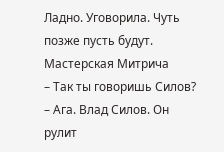Ладно. Уговорила. Чуть позже пусть будут.
Мастерская Митрича
– Так ты говоришь Силов?
– Ага. Влад Силов. Он рулит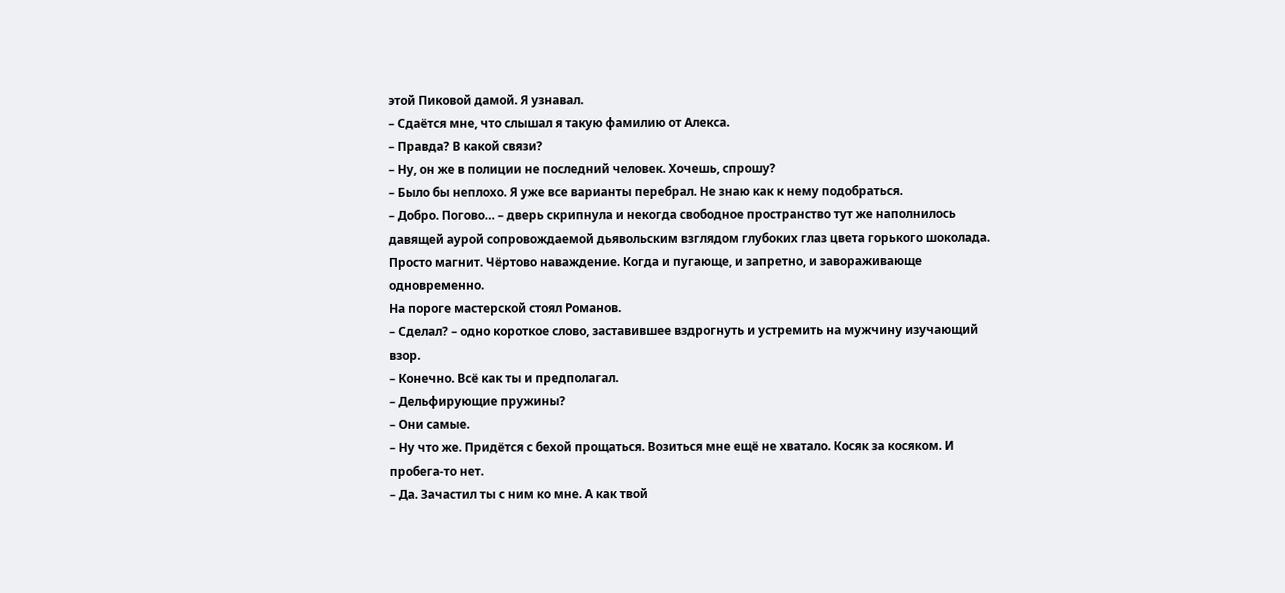этой Пиковой дамой. Я узнавал.
– Сдаётся мне, что слышал я такую фамилию от Алекса.
– Правда? В какой связи?
– Ну, он же в полиции не последний человек. Хочешь, спрошу?
– Было бы неплохо. Я уже все варианты перебрал. Не знаю как к нему подобраться.
– Добро. Погово… – дверь скрипнула и некогда свободное пространство тут же наполнилось давящей аурой сопровождаемой дьявольским взглядом глубоких глаз цвета горького шоколада. Просто магнит. Чёртово наваждение. Когда и пугающе, и запретно, и завораживающе одновременно.
На пороге мастерской стоял Романов.
– Сделал? – одно короткое слово, заставившее вздрогнуть и устремить на мужчину изучающий взор.
– Конечно. Всё как ты и предполагал.
– Дельфирующие пружины?
– Они самые.
– Ну что же. Придётся с бехой прощаться. Возиться мне ещё не хватало. Косяк за косяком. И пробега-то нет.
– Да. Зачастил ты с ним ко мне. А как твой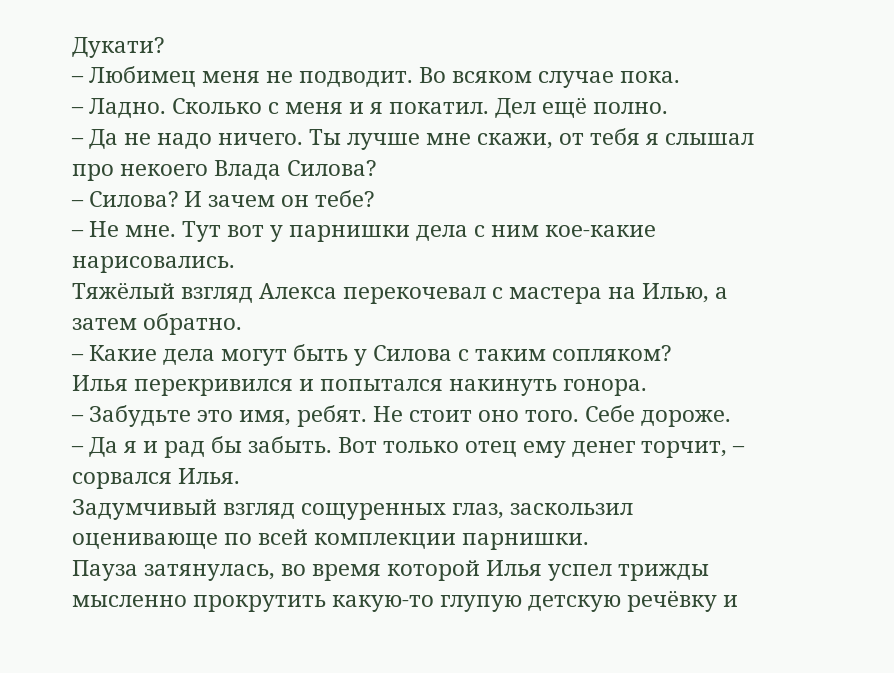Дукати?
– Любимец меня не подводит. Во всяком случае пока.
– Ладно. Сколько с меня и я покатил. Дел ещё полно.
– Да не надо ничего. Ты лучше мне скажи, от тебя я слышал про некоего Влада Силова?
– Силова? И зачем он тебе?
– Не мне. Тут вот у парнишки дела с ним кое-какие нарисовались.
Тяжёлый взгляд Алекса перекочевал с мастера на Илью, а затем обратно.
– Какие дела могут быть у Силова с таким сопляком?
Илья перекривился и попытался накинуть гонора.
– Забудьте это имя, ребят. Не стоит оно того. Себе дороже.
– Да я и рад бы забыть. Вот только отец ему денег торчит, – сорвался Илья.
Задумчивый взгляд сощуренных глаз, заскользил оценивающе по всей комплекции парнишки.
Пауза затянулась, во время которой Илья успел трижды мысленно прокрутить какую-то глупую детскую речёвку и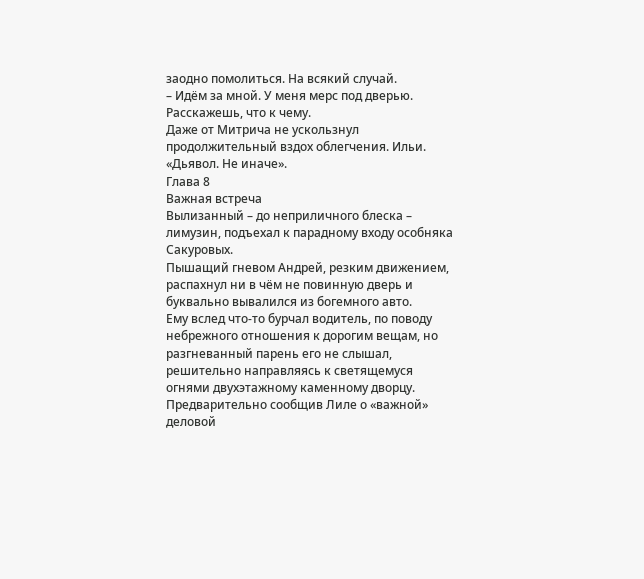заодно помолиться. На всякий случай.
– Идём за мной. У меня мерс под дверью. Расскажешь, что к чему.
Даже от Митрича не ускользнул продолжительный вздох облегчения. Ильи.
«Дьявол. Не иначе».
Глава 8
Важная встреча
Вылизанный – до неприличного блеска – лимузин, подъехал к парадному входу особняка Сакуровых.
Пышащий гневом Андрей, резким движением, распахнул ни в чём не повинную дверь и буквально вывалился из богемного авто.
Ему вслед что-то бурчал водитель, по поводу небрежного отношения к дорогим вещам, но разгневанный парень его не слышал, решительно направляясь к светящемуся огнями двухэтажному каменному дворцу.
Предварительно сообщив Лиле о «важной» деловой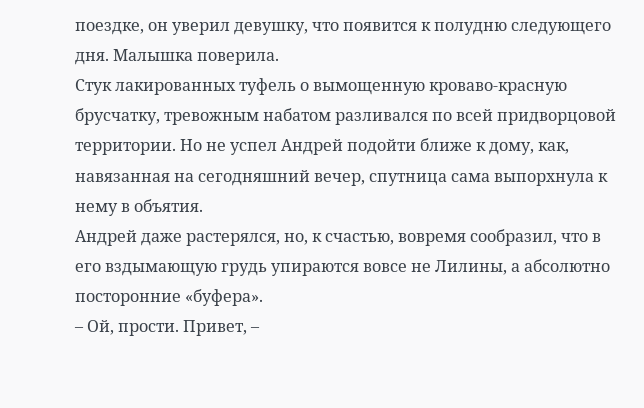поездке, он уверил девушку, что появится к полудню следующего дня. Малышка поверила.
Стук лакированных туфель о вымощенную кроваво-красную брусчатку, тревожным набатом разливался по всей придворцовой территории. Но не успел Андрей подойти ближе к дому, как, навязанная на сегодняшний вечер, спутница сама выпорхнула к нему в объятия.
Андрей даже растерялся, но, к счастью, вовремя сообразил, что в его вздымающую грудь упираются вовсе не Лилины, а абсолютно посторонние «буфера».
– Ой, прости. Привет, –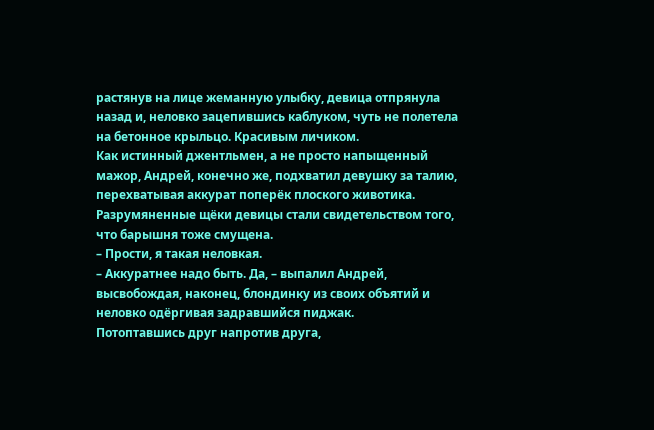растянув на лице жеманную улыбку, девица отпрянула назад и, неловко зацепившись каблуком, чуть не полетела на бетонное крыльцо. Красивым личиком.
Как истинный джентльмен, а не просто напыщенный мажор, Андрей, конечно же, подхватил девушку за талию, перехватывая аккурат поперёк плоского животика.
Разрумяненные щёки девицы стали свидетельством того, что барышня тоже смущена.
– Прости, я такая неловкая.
– Аккуратнее надо быть. Да, – выпалил Андрей, высвобождая, наконец, блондинку из своих объятий и неловко одёргивая задравшийся пиджак.
Потоптавшись друг напротив друга,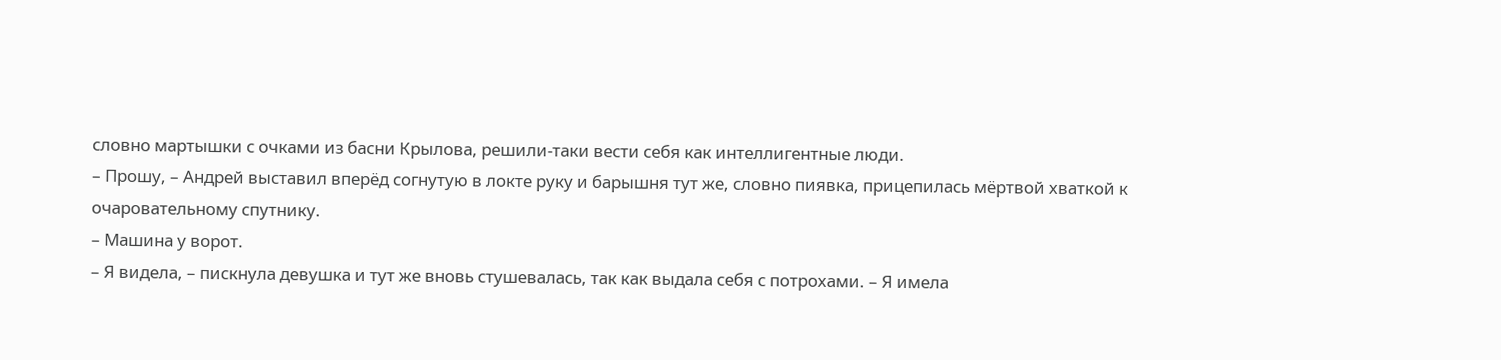словно мартышки с очками из басни Крылова, решили-таки вести себя как интеллигентные люди.
– Прошу, – Андрей выставил вперёд согнутую в локте руку и барышня тут же, словно пиявка, прицепилась мёртвой хваткой к очаровательному спутнику.
– Машина у ворот.
– Я видела, – пискнула девушка и тут же вновь стушевалась, так как выдала себя с потрохами. – Я имела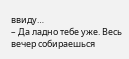ввиду…
– Да ладно тебе уже. Весь вечер собираешься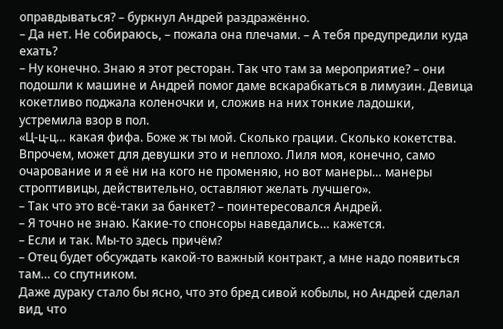оправдываться? – буркнул Андрей раздражённо.
– Да нет. Не собираюсь, – пожала она плечами. – А тебя предупредили куда ехать?
– Ну конечно. Знаю я этот ресторан. Так что там за мероприятие? – они подошли к машине и Андрей помог даме вскарабкаться в лимузин. Девица кокетливо поджала коленочки и, сложив на них тонкие ладошки, устремила взор в пол.
«Ц-ц-ц… какая фифа. Боже ж ты мой. Сколько грации. Сколько кокетства. Впрочем, может для девушки это и неплохо. Лиля моя, конечно, само очарование и я её ни на кого не променяю, но вот манеры… манеры строптивицы, действительно, оставляют желать лучшего».
– Так что это всё-таки за банкет? – поинтересовался Андрей.
– Я точно не знаю. Какие-то спонсоры наведались… кажется.
– Если и так. Мы-то здесь причём?
– Отец будет обсуждать какой-то важный контракт, а мне надо появиться там… со спутником.
Даже дураку стало бы ясно, что это бред сивой кобылы, но Андрей сделал вид, что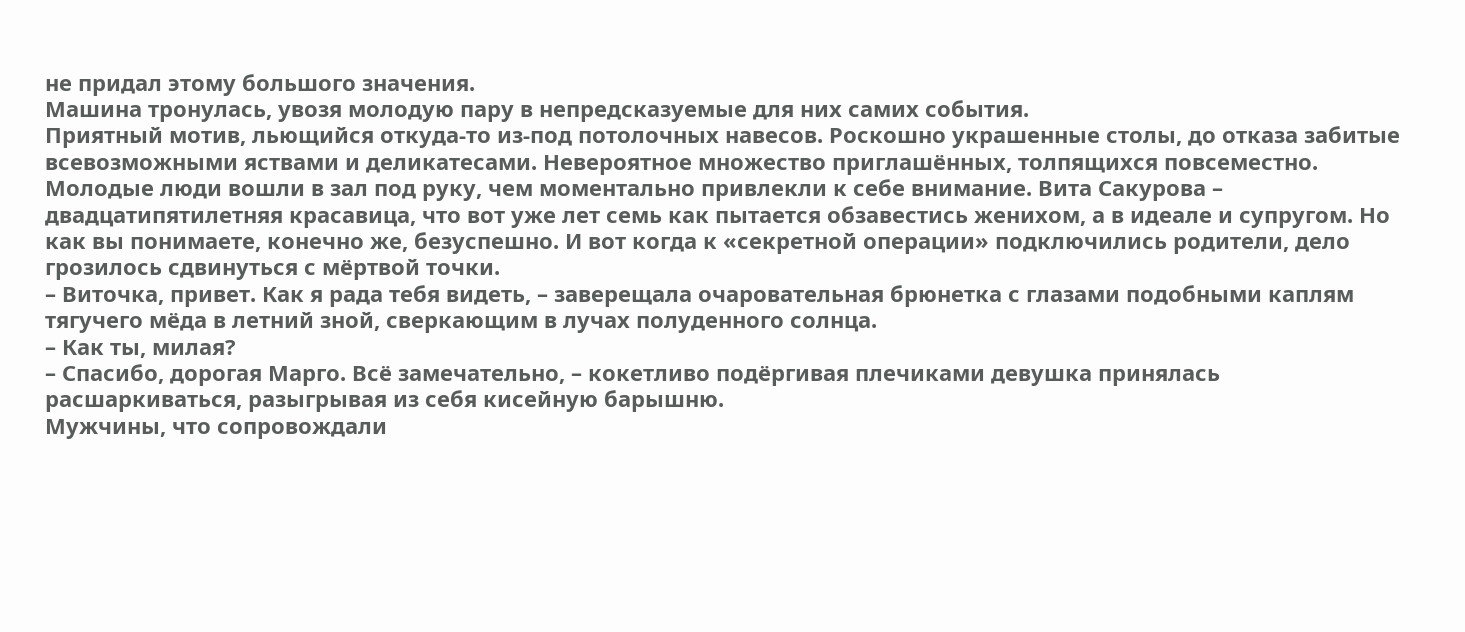не придал этому большого значения.
Машина тронулась, увозя молодую пару в непредсказуемые для них самих события.
Приятный мотив, льющийся откуда-то из-под потолочных навесов. Роскошно украшенные столы, до отказа забитые всевозможными яствами и деликатесами. Невероятное множество приглашённых, толпящихся повсеместно.
Молодые люди вошли в зал под руку, чем моментально привлекли к себе внимание. Вита Сакурова – двадцатипятилетняя красавица, что вот уже лет семь как пытается обзавестись женихом, а в идеале и супругом. Но как вы понимаете, конечно же, безуспешно. И вот когда к «секретной операции» подключились родители, дело грозилось сдвинуться с мёртвой точки.
– Виточка, привет. Как я рада тебя видеть, – заверещала очаровательная брюнетка с глазами подобными каплям тягучего мёда в летний зной, сверкающим в лучах полуденного солнца.
– Как ты, милая?
– Спасибо, дорогая Марго. Всё замечательно, – кокетливо подёргивая плечиками девушка принялась расшаркиваться, разыгрывая из себя кисейную барышню.
Мужчины, что сопровождали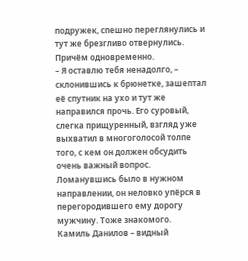подружек, спешно переглянулись и тут же брезгливо отвернулись. Причём одновременно.
– Я оставлю тебя ненадолго, – склонившись к брюнетке, зашептал её спутник на ухо и тут же направился прочь. Его суровый, слегка прищуренный, взгляд уже выхватил в многоголосой толпе того, с кем он должен обсудить очень важный вопрос.
Ломанувшись было в нужном направлении, он неловко упёрся в перегородившего ему дорогу мужчину. Тоже знакомого.
Камиль Данилов – видный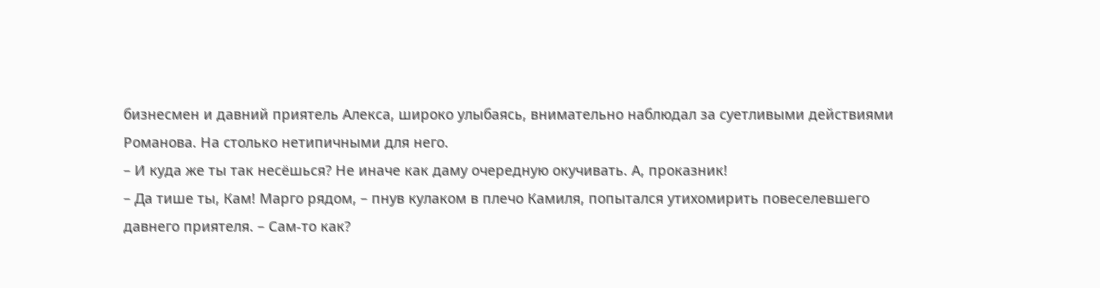бизнесмен и давний приятель Алекса, широко улыбаясь, внимательно наблюдал за суетливыми действиями Романова. На столько нетипичными для него.
– И куда же ты так несёшься? Не иначе как даму очередную окучивать. А, проказник!
– Да тише ты, Кам! Марго рядом, – пнув кулаком в плечо Камиля, попытался утихомирить повеселевшего давнего приятеля. – Сам-то как?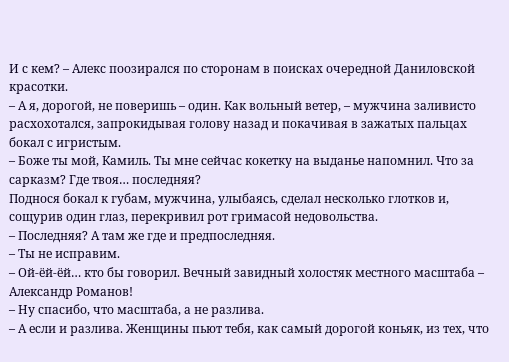И с кем? – Алекс поозирался по сторонам в поисках очередной Даниловской красотки.
– А я, дорогой, не поверишь – один. Как вольный ветер, – мужчина заливисто расхохотался, запрокидывая голову назад и покачивая в зажатых пальцах бокал с игристым.
– Боже ты мой, Камиль. Ты мне сейчас кокетку на выданье напомнил. Что за сарказм? Где твоя… последняя?
Поднося бокал к губам, мужчина, улыбаясь, сделал несколько глотков и, сощурив один глаз, перекривил рот гримасой недовольства.
– Последняя? А там же где и предпоследняя.
– Ты не исправим.
– Ой-ёй-ёй… кто бы говорил. Вечный завидный холостяк местного масштаба – Александр Романов!
– Ну спасибо, что масштаба, а не разлива.
– А если и разлива. Женщины пьют тебя, как самый дорогой коньяк, из тех, что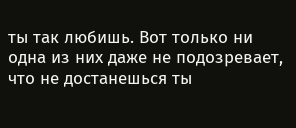ты так любишь. Вот только ни одна из них даже не подозревает, что не достанешься ты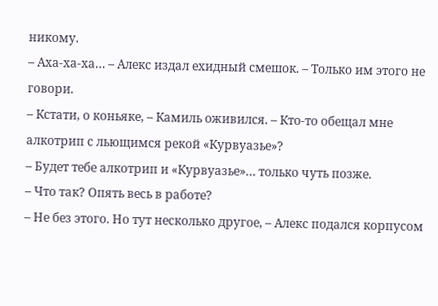никому.
– Аха-ха-ха… – Алекс издал ехидный смешок. – Только им этого не говори.
– Кстати, о коньяке, – Камиль оживился. – Кто-то обещал мне алкотрип с льющимся рекой «Курвуазье»?
– Будет тебе алкотрип и «Курвуазье»… только чуть позже.
– Что так? Опять весь в работе?
– Не без этого. Но тут несколько другое, – Алекс подался корпусом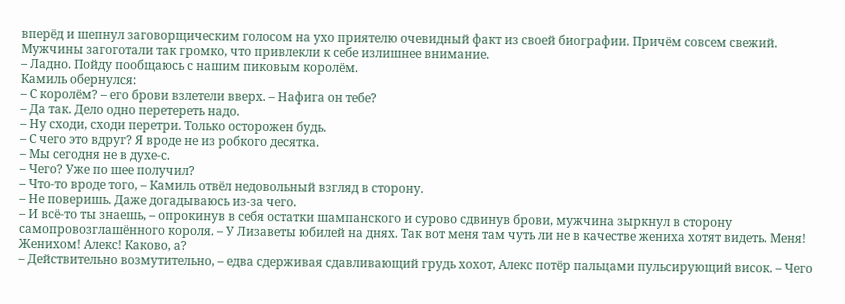вперёд и шепнул заговорщическим голосом на ухо приятелю очевидный факт из своей биографии. Причём совсем свежий.
Мужчины загоготали так громко, что привлекли к себе излишнее внимание.
– Ладно. Пойду пообщаюсь с нашим пиковым королём.
Камиль обернулся:
– С королём? – его брови взлетели вверх. – Нафига он тебе?
– Да так. Дело одно перетереть надо.
– Ну сходи, сходи перетри. Только осторожен будь.
– С чего это вдруг? Я вроде не из робкого десятка.
– Мы сегодня не в духе-с.
– Чего? Уже по шее получил?
– Что-то вроде того, – Камиль отвёл недовольный взгляд в сторону.
– Не поверишь. Даже догадываюсь из-за чего.
– И всё-то ты знаешь, – опрокинув в себя остатки шампанского и сурово сдвинув брови, мужчина зыркнул в сторону самопровозглашённого короля. – У Лизаветы юбилей на днях. Так вот меня там чуть ли не в качестве жениха хотят видеть. Меня! Женихом! Алекс! Каково, а?
– Действительно возмутительно, – едва сдерживая сдавливающий грудь хохот, Алекс потёр пальцами пульсирующий висок. – Чего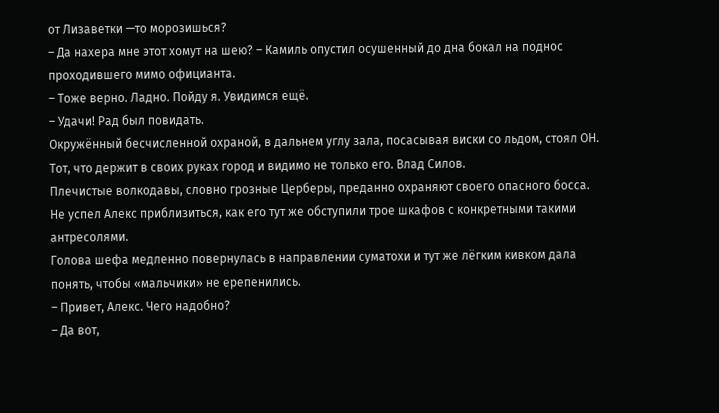от Лизаветки —то морозишься?
– Да нахера мне этот хомут на шею? – Камиль опустил осушенный до дна бокал на поднос проходившего мимо официанта.
– Тоже верно. Ладно. Пойду я. Увидимся ещё.
– Удачи! Рад был повидать.
Окружённый бесчисленной охраной, в дальнем углу зала, посасывая виски со льдом, стоял ОН. Тот, что держит в своих руках город и видимо не только его. Влад Силов.
Плечистые волкодавы, словно грозные Церберы, преданно охраняют своего опасного босса.
Не успел Алекс приблизиться, как его тут же обступили трое шкафов с конкретными такими антресолями.
Голова шефа медленно повернулась в направлении суматохи и тут же лёгким кивком дала понять, чтобы «мальчики» не ерепенились.
– Привет, Алекс. Чего надобно?
– Да вот,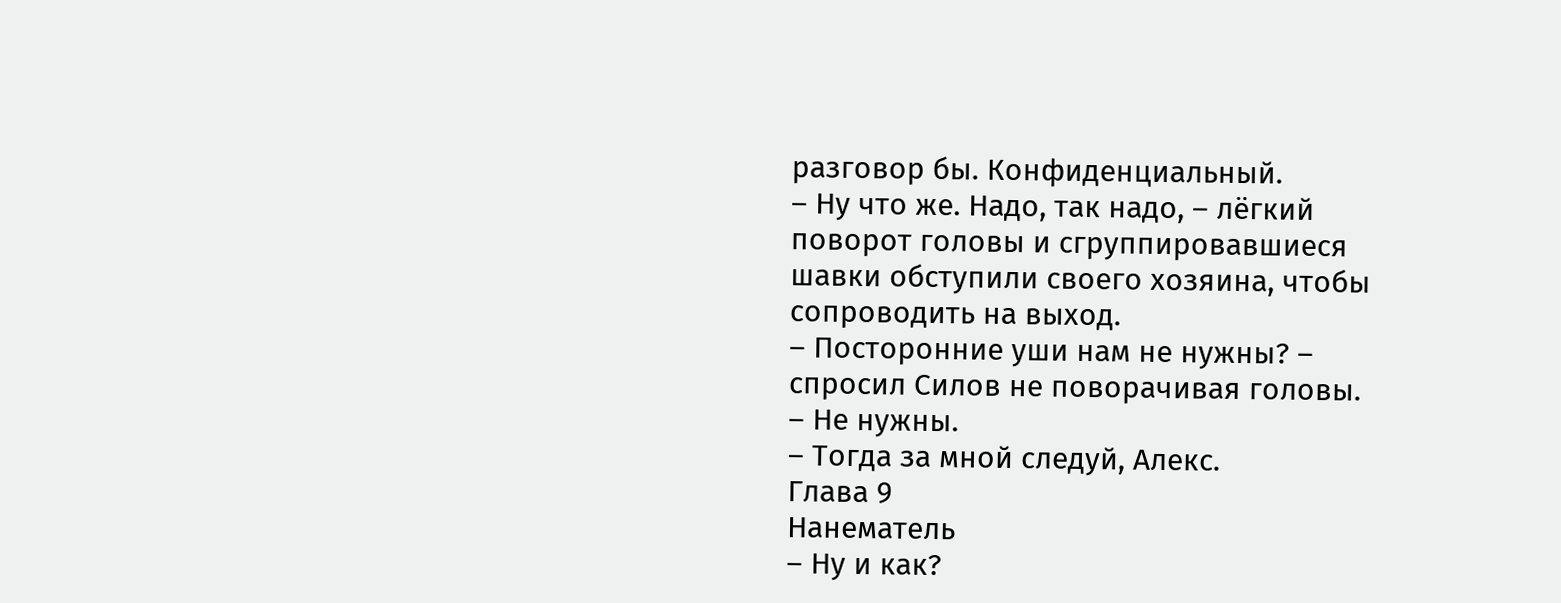разговор бы. Конфиденциальный.
– Ну что же. Надо, так надо, – лёгкий поворот головы и сгруппировавшиеся шавки обступили своего хозяина, чтобы сопроводить на выход.
– Посторонние уши нам не нужны? – спросил Силов не поворачивая головы.
– Не нужны.
– Тогда за мной следуй, Алекс.
Глава 9
Нанематель
– Ну и как?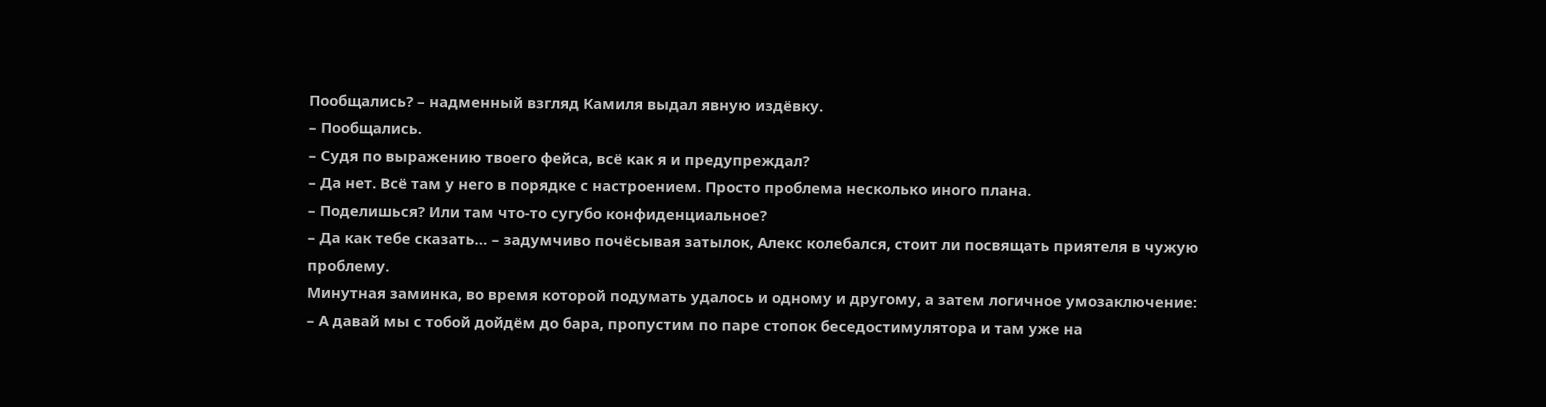Пообщались? – надменный взгляд Камиля выдал явную издёвку.
– Пообщались.
– Судя по выражению твоего фейса, всё как я и предупреждал?
– Да нет. Всё там у него в порядке с настроением. Просто проблема несколько иного плана.
– Поделишься? Или там что-то сугубо конфиденциальное?
– Да как тебе сказать… – задумчиво почёсывая затылок, Алекс колебался, стоит ли посвящать приятеля в чужую проблему.
Минутная заминка, во время которой подумать удалось и одному и другому, а затем логичное умозаключение:
– А давай мы с тобой дойдём до бара, пропустим по паре стопок беседостимулятора и там уже на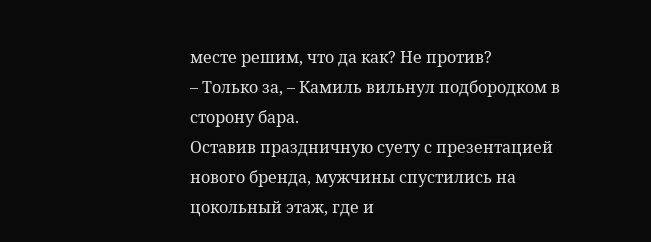месте решим, что да как? Не против?
– Только за, – Камиль вильнул подбородком в сторону бара.
Оставив праздничную суету с презентацией нового бренда, мужчины спустились на цокольный этаж, где и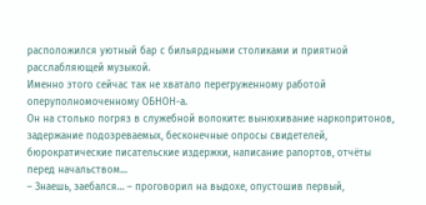расположился уютный бар с бильярдными столиками и приятной расслабляющей музыкой.
Именно этого сейчас так не хватало перегруженному работой оперуполномоченному ОБНОН-а.
Он на столько погряз в служебной волоките: вынюхивание наркопритонов, задержание подозреваемых, бесконечные опросы свидетелей, бюрократические писательские издержки, написание рапортов, отчёты перед начальством…
– Знаешь, заебался… – проговорил на выдохе, опустошив первый,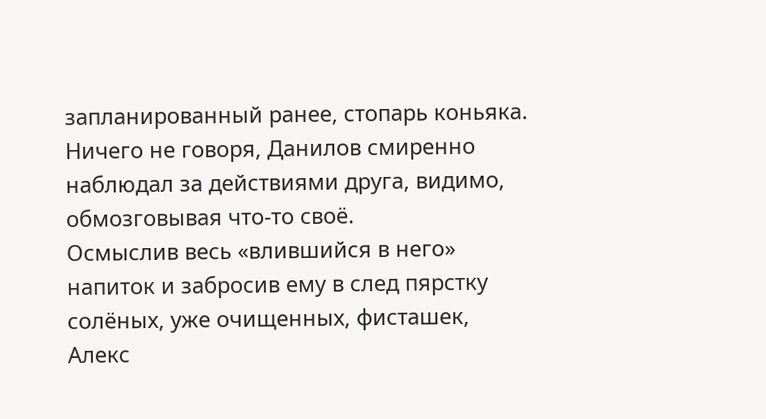запланированный ранее, стопарь коньяка.
Ничего не говоря, Данилов смиренно наблюдал за действиями друга, видимо, обмозговывая что-то своё.
Осмыслив весь «влившийся в него» напиток и забросив ему в след пярстку солёных, уже очищенных, фисташек, Алекс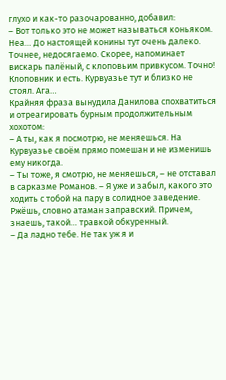глухо и как-то разочарованно, добавил:
– Вот только это не может называться коньяком. Неа… До настоящей конины тут очень далеко. Точнее, недосягаемо. Скорее, напоминает вискарь палёный, с клоповьим привкусом. Точно! Клоповник и есть. Курвуазье тут и близко не стоял. Ага…
Крайняя фраза вынудила Данилова спохватиться и отреагировать бурным продолжительным хохотом:
– А ты, как я посмотрю, не меняешься. На Курвуазье своём прямо помешан и не изменишь ему никогда.
– Ты тоже, я смотрю, не меняешься, – не отставал в сарказме Романов. – Я уже и забыл, какого это ходить с тобой на пару в солидное заведение. Ржёшь, словно атаман заправский. Причем, знаешь, такой… травкой обкуренный.
– Да ладно тебе. Не так уж я и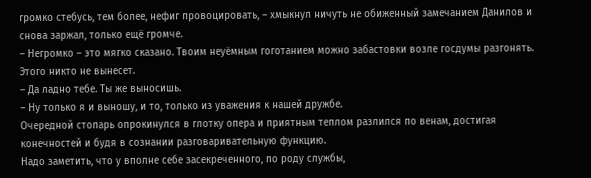громко стебусь, тем более, нефиг провоцировать, – хмыкнул ничуть не обиженный замечанием Данилов и снова заржал, только ещё громче.
– Негромко – это мягко сказано. Твоим неуёмным гоготанием можно забастовки возле госдумы разгонять. Этого никто не вынесет.
– Да ладно тебе. Ты же выносишь.
– Ну только я и выношу, и то, только из уважения к нашей дружбе.
Очередной стопарь опрокинулся в глотку опера и приятным теплом разлился по венам, достигая конечностей и будя в сознании разговаривательную функцию.
Надо заметить, что у вполне себе засекреченного, по роду службы,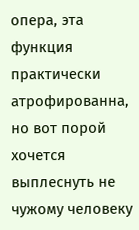опера, эта функция практически атрофированна, но вот порой хочется выплеснуть не чужому человеку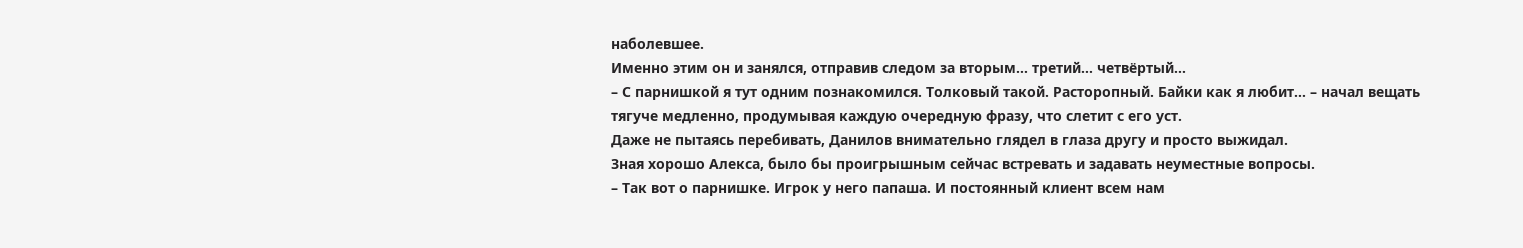наболевшее.
Именно этим он и занялся, отправив следом за вторым… третий… четвёртый…
– С парнишкой я тут одним познакомился. Толковый такой. Расторопный. Байки как я любит… – начал вещать тягуче медленно, продумывая каждую очередную фразу, что слетит с его уст.
Даже не пытаясь перебивать, Данилов внимательно глядел в глаза другу и просто выжидал.
Зная хорошо Алекса, было бы проигрышным сейчас встревать и задавать неуместные вопросы.
– Так вот о парнишке. Игрок у него папаша. И постоянный клиент всем нам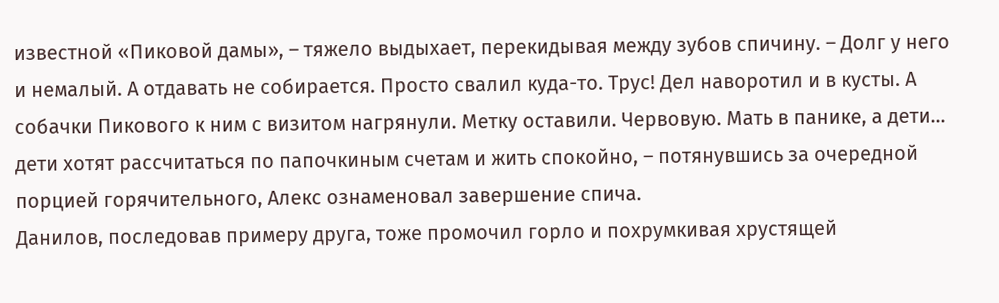известной «Пиковой дамы», – тяжело выдыхает, перекидывая между зубов спичину. – Долг у него и немалый. А отдавать не собирается. Просто свалил куда-то. Трус! Дел наворотил и в кусты. А собачки Пикового к ним с визитом нагрянули. Метку оставили. Червовую. Мать в панике, а дети… дети хотят рассчитаться по папочкиным счетам и жить спокойно, – потянувшись за очередной порцией горячительного, Алекс ознаменовал завершение спича.
Данилов, последовав примеру друга, тоже промочил горло и похрумкивая хрустящей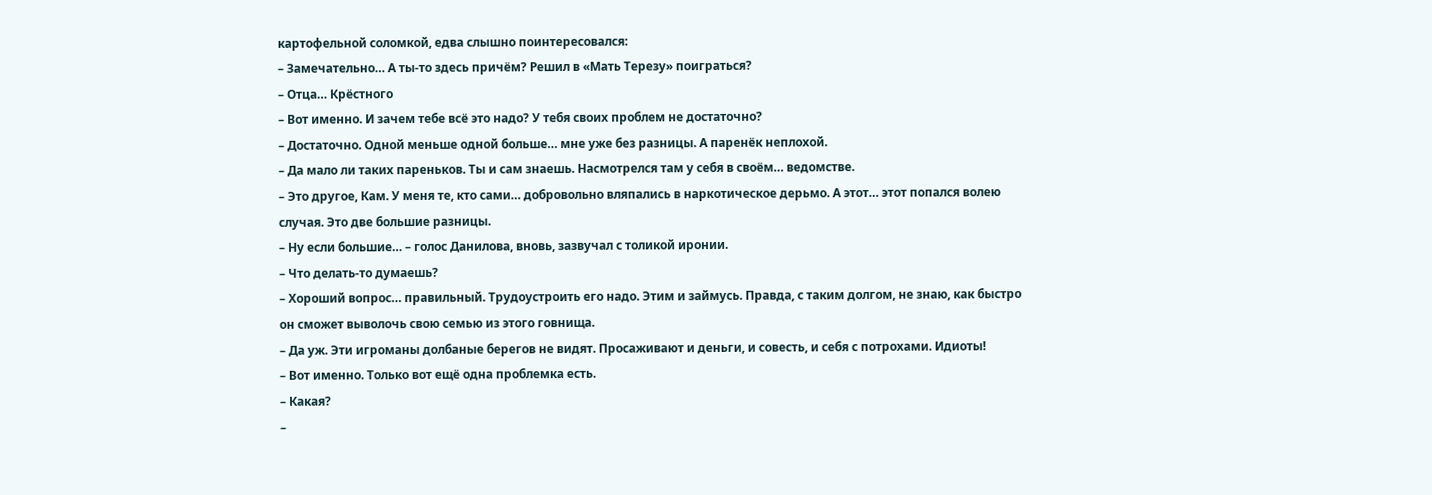картофельной соломкой, едва слышно поинтересовался:
– Замечательно… А ты-то здесь причём? Решил в «Мать Терезу» поиграться?
– Отца… Крёстного
– Вот именно. И зачем тебе всё это надо? У тебя своих проблем не достаточно?
– Достаточно. Одной меньше одной больше… мне уже без разницы. А паренёк неплохой.
– Да мало ли таких пареньков. Ты и сам знаешь. Насмотрелся там у себя в своём… ведомстве.
– Это другое, Кам. У меня те, кто сами… добровольно вляпались в наркотическое дерьмо. А этот… этот попался волею случая. Это две большие разницы.
– Ну если большие… – голос Данилова, вновь, зазвучал с толикой иронии.
– Что делать-то думаешь?
– Хороший вопрос… правильный. Трудоустроить его надо. Этим и займусь. Правда, с таким долгом, не знаю, как быстро он сможет выволочь свою семью из этого говнища.
– Да уж. Эти игроманы долбаные берегов не видят. Просаживают и деньги, и совесть, и себя с потрохами. Идиоты!
– Вот именно. Только вот ещё одна проблемка есть.
– Какая?
–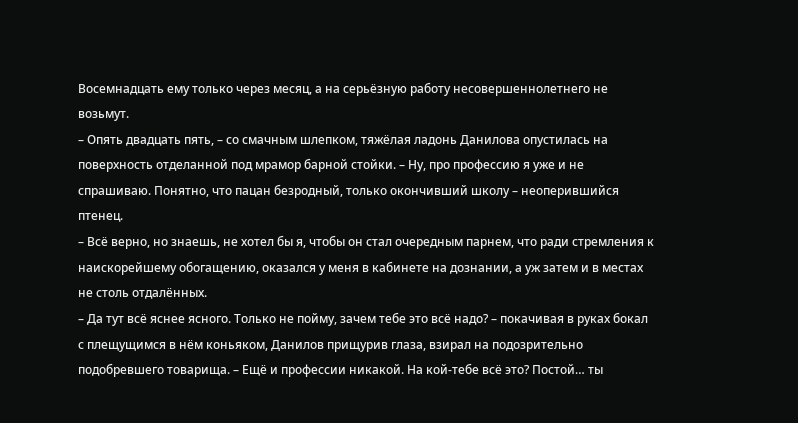Восемнадцать ему только через месяц, а на серьёзную работу несовершеннолетнего не возьмут.
– Опять двадцать пять, – со смачным шлепком, тяжёлая ладонь Данилова опустилась на поверхность отделанной под мрамор барной стойки. – Ну, про профессию я уже и не спрашиваю. Понятно, что пацан безродный, только окончивший школу – неоперившийся птенец.
– Всё верно, но знаешь, не хотел бы я, чтобы он стал очередным парнем, что ради стремления к наискорейшему обогащению, оказался у меня в кабинете на дознании, а уж затем и в местах не столь отдалённых.
– Да тут всё яснее ясного. Только не пойму, зачем тебе это всё надо? – покачивая в руках бокал с плещущимся в нём коньяком, Данилов прищурив глаза, взирал на подозрительно подобревшего товарища. – Ещё и профессии никакой. На кой-тебе всё это? Постой… ты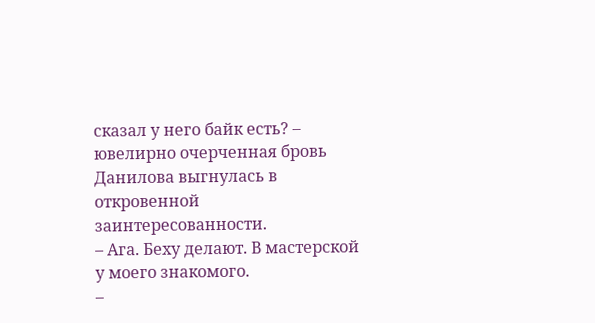сказал у него байк есть? – ювелирно очерченная бровь Данилова выгнулась в откровенной заинтересованности.
– Ага. Беху делают. В мастерской у моего знакомого.
–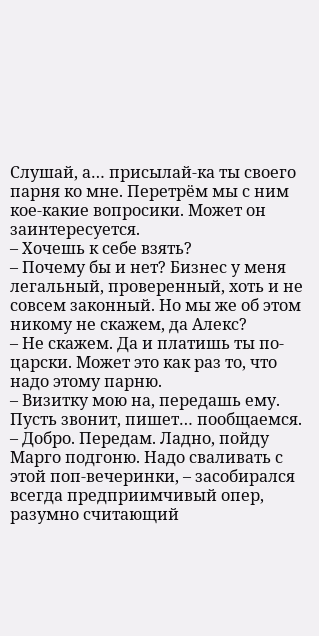Слушай, а… присылай-ка ты своего парня ко мне. Перетрём мы с ним кое-какие вопросики. Может он заинтересуется.
– Хочешь к себе взять?
– Почему бы и нет? Бизнес у меня легальный, проверенный, хоть и не совсем законный. Но мы же об этом никому не скажем, да Алекс?
– Не скажем. Да и платишь ты по-царски. Может это как раз то, что надо этому парню.
– Визитку мою на, передашь ему. Пусть звонит, пишет… пообщаемся.
– Добро. Передам. Ладно, пойду Марго подгоню. Надо сваливать с этой поп-вечеринки, – засобирался всегда предприимчивый опер, разумно считающий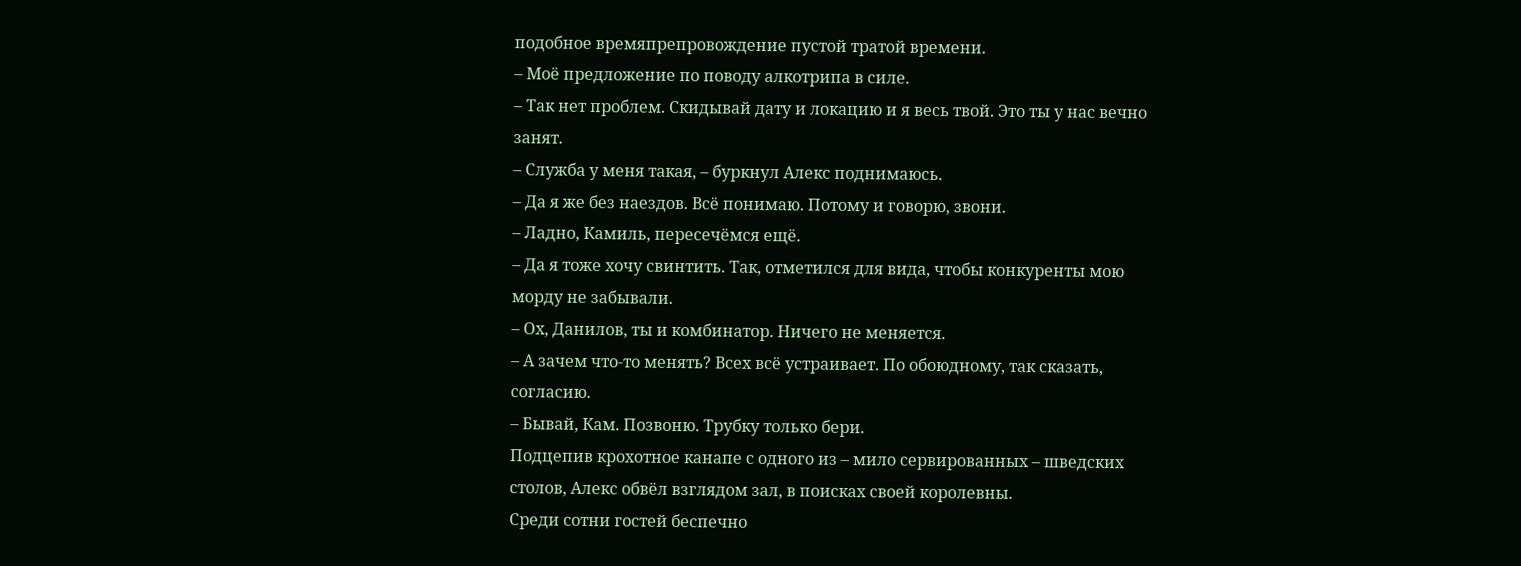подобное времяпрепровождение пустой тратой времени.
– Моё предложение по поводу алкотрипа в силе.
– Так нет проблем. Скидывай дату и локацию и я весь твой. Это ты у нас вечно занят.
– Служба у меня такая, – буркнул Алекс поднимаюсь.
– Да я же без наездов. Всё понимаю. Потому и говорю, звони.
– Ладно, Камиль, пересечёмся ещё.
– Да я тоже хочу свинтить. Так, отметился для вида, чтобы конкуренты мою морду не забывали.
– Ох, Данилов, ты и комбинатор. Ничего не меняется.
– А зачем что-то менять? Всех всё устраивает. По обоюдному, так сказать, согласию.
– Бывай, Кам. Позвоню. Трубку только бери.
Подцепив крохотное канапе с одного из – мило сервированных – шведских столов, Алекс обвёл взглядом зал, в поисках своей королевны.
Среди сотни гостей беспечно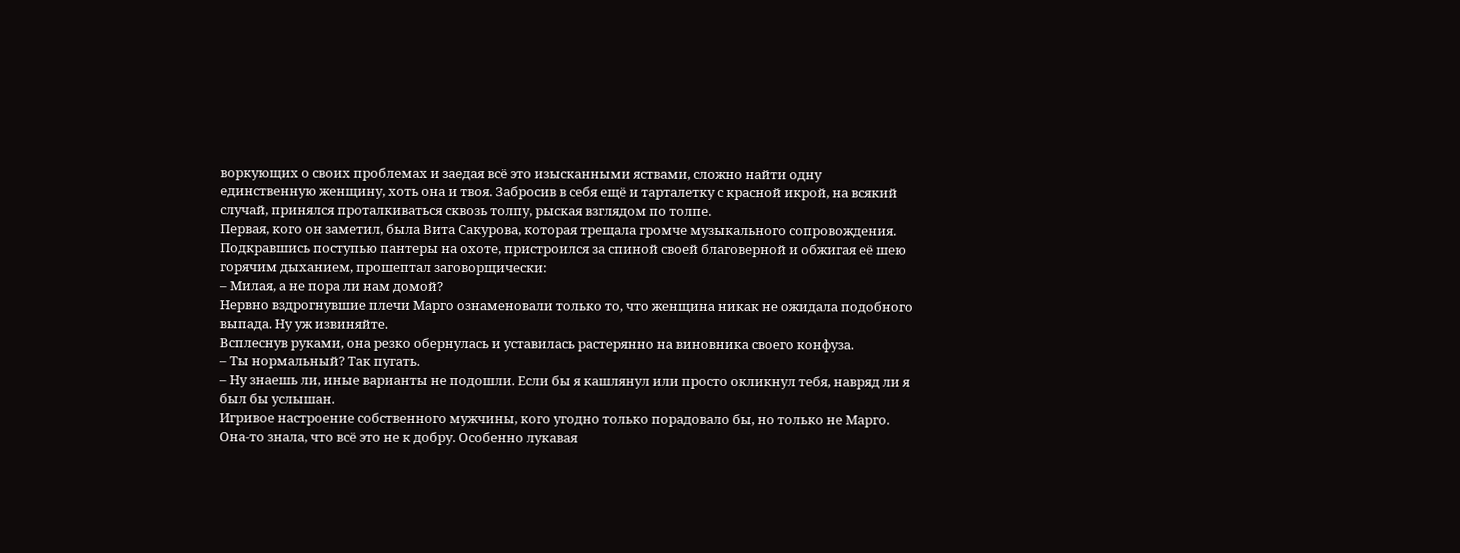воркующих о своих проблемах и заедая всё это изысканными яствами, сложно найти одну единственную женщину, хоть она и твоя. Забросив в себя ещё и тарталетку с красной икрой, на всякий случай, принялся проталкиваться сквозь толпу, рыская взглядом по толпе.
Первая, кого он заметил, была Вита Сакурова, которая трещала громче музыкального сопровождения.
Подкравшись поступью пантеры на охоте, пристроился за спиной своей благоверной и обжигая её шею горячим дыханием, прошептал заговорщически:
– Милая, а не пора ли нам домой?
Нервно вздрогнувшие плечи Марго ознаменовали только то, что женщина никак не ожидала подобного выпада. Ну уж извиняйте.
Всплеснув руками, она резко обернулась и уставилась растерянно на виновника своего конфуза.
– Ты нормальный? Так пугать.
– Ну знаешь ли, иные варианты не подошли. Если бы я кашлянул или просто окликнул тебя, навряд ли я был бы услышан.
Игривое настроение собственного мужчины, кого угодно только порадовало бы, но только не Марго. Она-то знала, что всё это не к добру. Особенно лукавая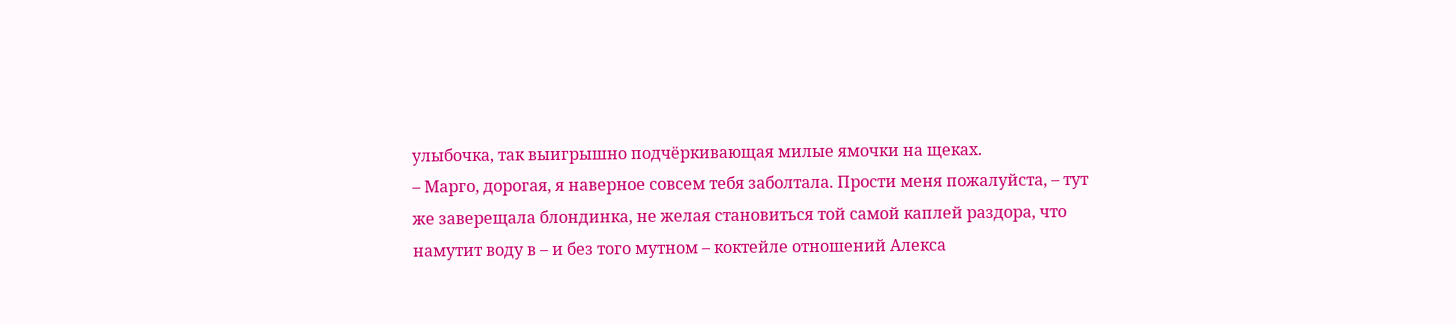улыбочка, так выигрышно подчёркивающая милые ямочки на щеках.
– Марго, дорогая, я наверное совсем тебя заболтала. Прости меня пожалуйста, – тут же заверещала блондинка, не желая становиться той самой каплей раздора, что намутит воду в – и без того мутном – коктейле отношений Алекса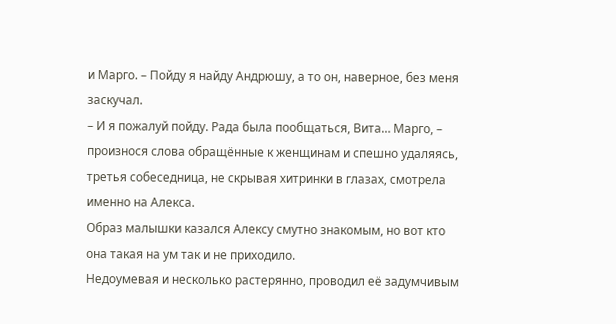и Марго. – Пойду я найду Андрюшу, а то он, наверное, без меня заскучал.
– И я пожалуй пойду. Рада была пообщаться, Вита… Марго, – произнося слова обращённые к женщинам и спешно удаляясь, третья собеседница, не скрывая хитринки в глазах, смотрела именно на Алекса.
Образ малышки казался Алексу смутно знакомым, но вот кто она такая на ум так и не приходило.
Недоумевая и несколько растерянно, проводил её задумчивым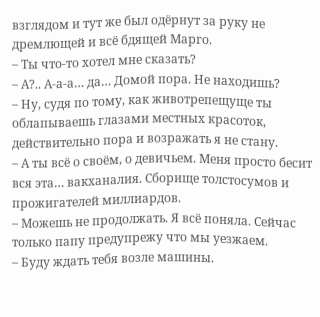взглядом и тут же был одёрнут за руку не дремлющей и всё бдящей Марго.
– Ты что-то хотел мне сказать?
– А?.. А-а-а… да… Домой пора. Не находишь?
– Ну, судя по тому, как животрепещуще ты облапываешь глазами местных красоток, действительно пора и возражать я не стану.
– А ты всё о своём, о девичьем. Меня просто бесит вся эта… вакханалия. Сборище толстосумов и прожигателей миллиардов.
– Можешь не продолжать. Я всё поняла. Сейчас только папу предупрежу что мы уезжаем.
– Буду ждать тебя возле машины.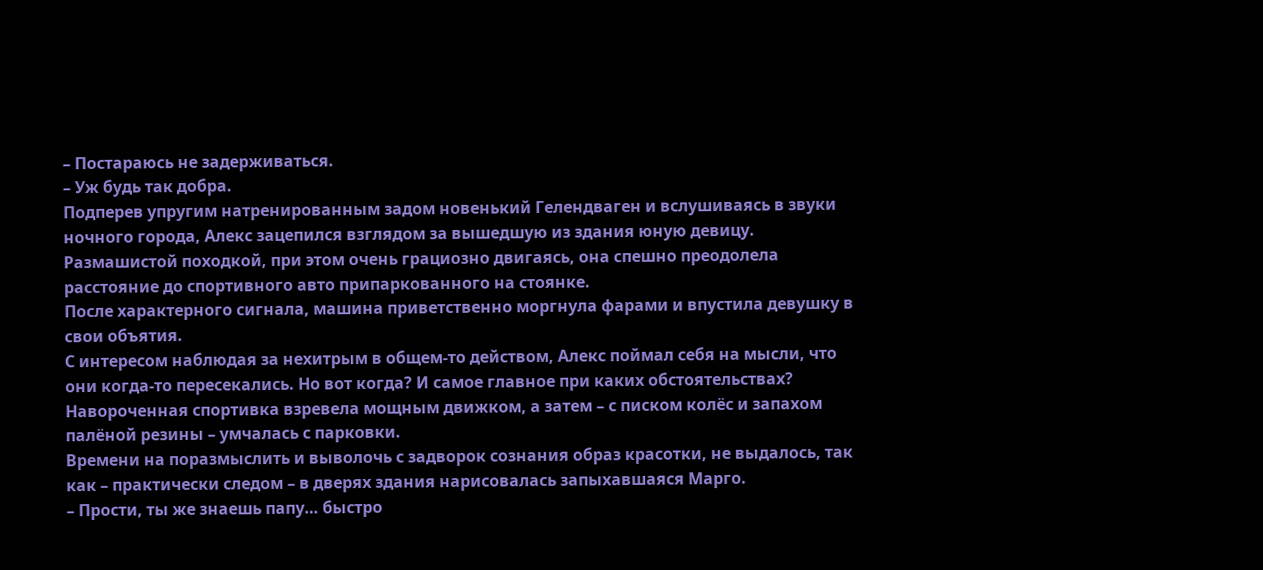– Постараюсь не задерживаться.
– Уж будь так добра.
Подперев упругим натренированным задом новенький Гелендваген и вслушиваясь в звуки ночного города, Алекс зацепился взглядом за вышедшую из здания юную девицу. Размашистой походкой, при этом очень грациозно двигаясь, она спешно преодолела расстояние до спортивного авто припаркованного на стоянке.
После характерного сигнала, машина приветственно моргнула фарами и впустила девушку в свои объятия.
С интересом наблюдая за нехитрым в общем-то действом, Алекс поймал себя на мысли, что они когда-то пересекались. Но вот когда? И самое главное при каких обстоятельствах?
Навороченная спортивка взревела мощным движком, а затем – с писком колёс и запахом палёной резины – умчалась с парковки.
Времени на поразмыслить и выволочь с задворок сознания образ красотки, не выдалось, так как – практически следом – в дверях здания нарисовалась запыхавшаяся Марго.
– Прости, ты же знаешь папу… быстро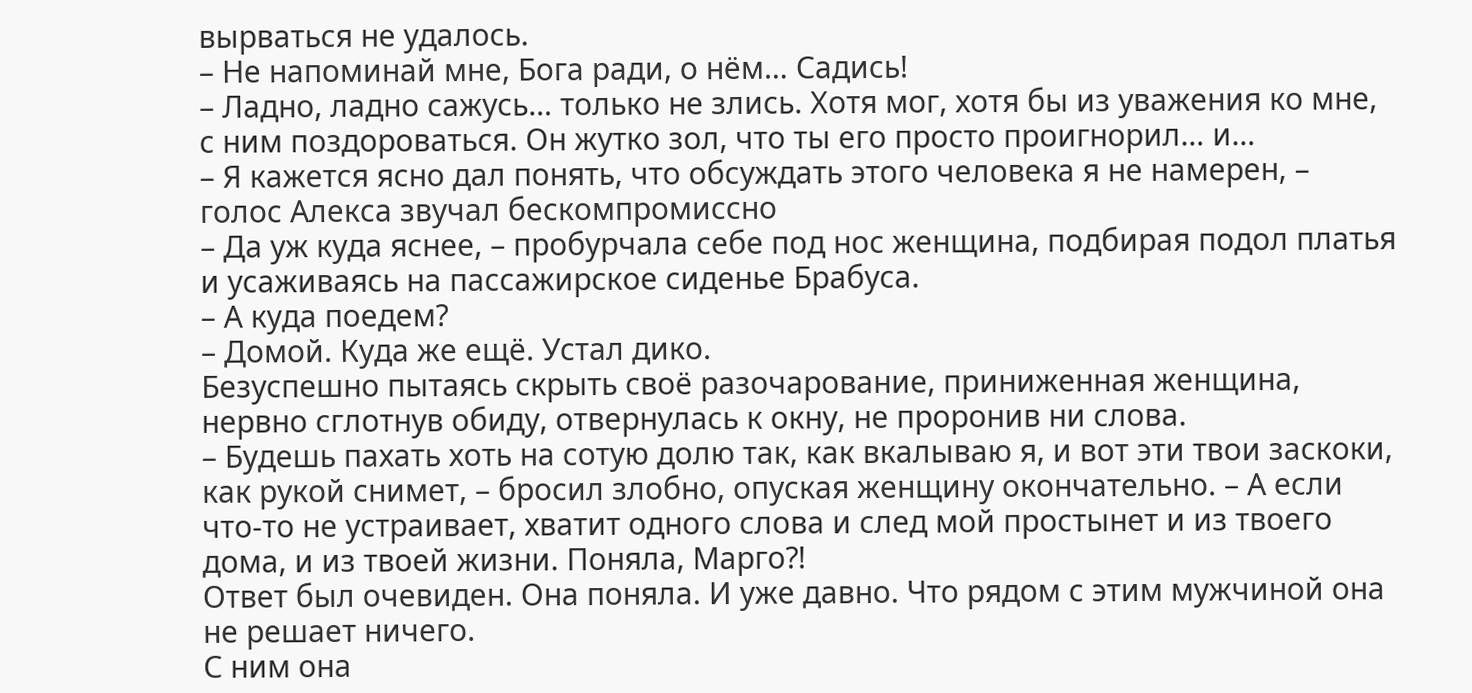вырваться не удалось.
– Не напоминай мне, Бога ради, о нём… Садись!
– Ладно, ладно сажусь… только не злись. Хотя мог, хотя бы из уважения ко мне, с ним поздороваться. Он жутко зол, что ты его просто проигнорил… и…
– Я кажется ясно дал понять, что обсуждать этого человека я не намерен, – голос Алекса звучал бескомпромиссно
– Да уж куда яснее, – пробурчала себе под нос женщина, подбирая подол платья и усаживаясь на пассажирское сиденье Брабуса.
– А куда поедем?
– Домой. Куда же ещё. Устал дико.
Безуспешно пытаясь скрыть своё разочарование, приниженная женщина, нервно сглотнув обиду, отвернулась к окну, не проронив ни слова.
– Будешь пахать хоть на сотую долю так, как вкалываю я, и вот эти твои заскоки, как рукой снимет, – бросил злобно, опуская женщину окончательно. – А если что-то не устраивает, хватит одного слова и след мой простынет и из твоего дома, и из твоей жизни. Поняла, Марго⁈
Ответ был очевиден. Она поняла. И уже давно. Что рядом с этим мужчиной она не решает ничего.
С ним она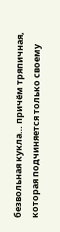безвольная кукла… причём тряпичная, которая подчиняется только своему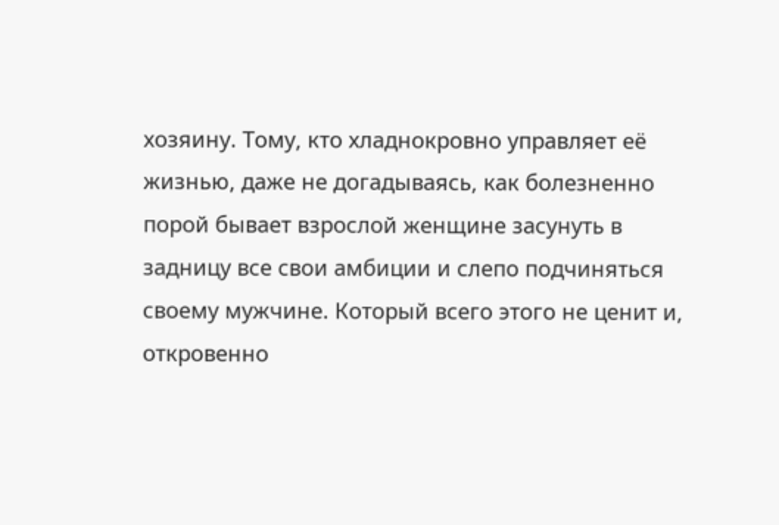хозяину. Тому, кто хладнокровно управляет её жизнью, даже не догадываясь, как болезненно порой бывает взрослой женщине засунуть в задницу все свои амбиции и слепо подчиняться своему мужчине. Который всего этого не ценит и, откровенно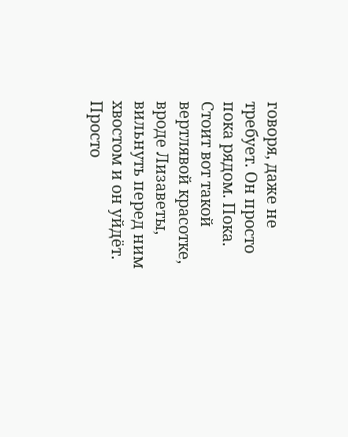говоря, даже не требует. Он просто пока рядом. Пока. Стоит вот такой вертлявой красотке, вроде Лизаветы, вильнуть перед ним хвостом и он уйдёт. Просто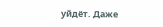уйдёт. Даже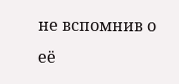не вспомнив о её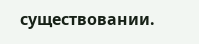существовании.